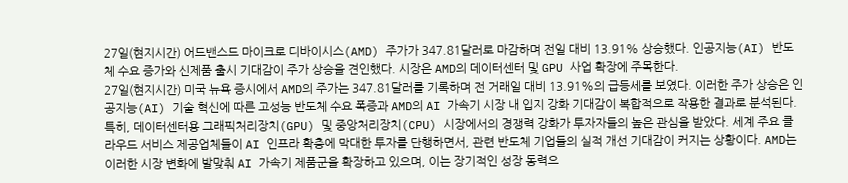27일(현지시간) 어드밴스드 마이크로 디바이시스(AMD) 주가가 347.81달러로 마감하며 전일 대비 13.91% 상승했다. 인공지능(AI) 반도체 수요 증가와 신제품 출시 기대감이 주가 상승을 견인했다. 시장은 AMD의 데이터센터 및 GPU 사업 확장에 주목한다.
27일(현지시간) 미국 뉴욕 증시에서 AMD의 주가는 347.81달러를 기록하며 전 거래일 대비 13.91%의 급등세를 보였다. 이러한 주가 상승은 인공지능(AI) 기술 혁신에 따른 고성능 반도체 수요 폭증과 AMD의 AI 가속기 시장 내 입지 강화 기대감이 복합적으로 작용한 결과로 분석된다. 특히, 데이터센터용 그래픽처리장치(GPU) 및 중앙처리장치(CPU) 시장에서의 경쟁력 강화가 투자자들의 높은 관심을 받았다. 세계 주요 클라우드 서비스 제공업체들이 AI 인프라 확충에 막대한 투자를 단행하면서, 관련 반도체 기업들의 실적 개선 기대감이 커지는 상황이다. AMD는 이러한 시장 변화에 발맞춰 AI 가속기 제품군을 확장하고 있으며, 이는 장기적인 성장 동력으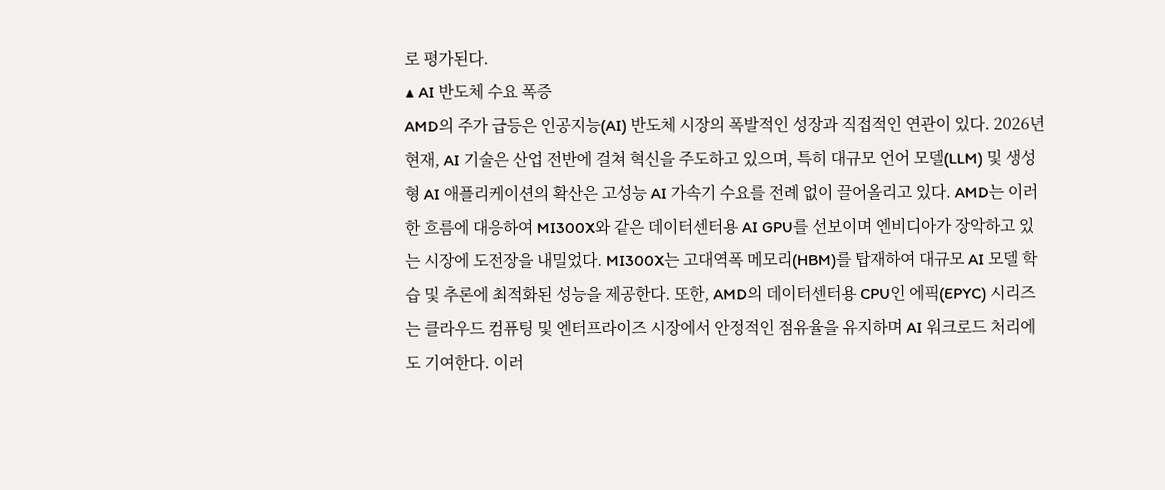로 평가된다.
▲ AI 반도체 수요 폭증
AMD의 주가 급등은 인공지능(AI) 반도체 시장의 폭발적인 성장과 직접적인 연관이 있다. 2026년 현재, AI 기술은 산업 전반에 걸쳐 혁신을 주도하고 있으며, 특히 대규모 언어 모델(LLM) 및 생성형 AI 애플리케이션의 확산은 고성능 AI 가속기 수요를 전례 없이 끌어올리고 있다. AMD는 이러한 흐름에 대응하여 MI300X와 같은 데이터센터용 AI GPU를 선보이며 엔비디아가 장악하고 있는 시장에 도전장을 내밀었다. MI300X는 고대역폭 메모리(HBM)를 탑재하여 대규모 AI 모델 학습 및 추론에 최적화된 성능을 제공한다. 또한, AMD의 데이터센터용 CPU인 에픽(EPYC) 시리즈는 클라우드 컴퓨팅 및 엔터프라이즈 시장에서 안정적인 점유율을 유지하며 AI 워크로드 처리에도 기여한다. 이러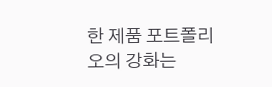한 제품 포트폴리오의 강화는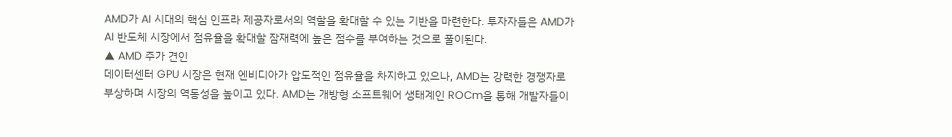AMD가 AI 시대의 핵심 인프라 제공자로서의 역할을 확대할 수 있는 기반을 마련한다. 투자자들은 AMD가 AI 반도체 시장에서 점유율을 확대할 잠재력에 높은 점수를 부여하는 것으로 풀이된다.
▲ AMD 주가 견인
데이터센터 GPU 시장은 현재 엔비디아가 압도적인 점유율을 차지하고 있으나, AMD는 강력한 경쟁자로 부상하며 시장의 역동성을 높이고 있다. AMD는 개방형 소프트웨어 생태계인 ROCm을 통해 개발자들이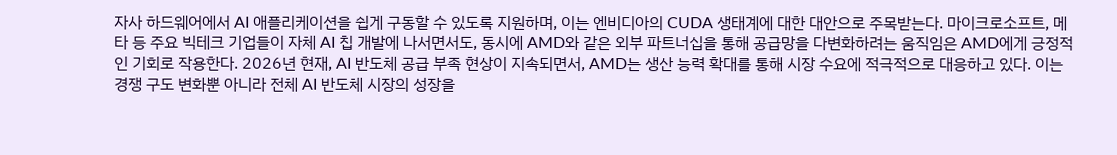자사 하드웨어에서 AI 애플리케이션을 쉽게 구동할 수 있도록 지원하며, 이는 엔비디아의 CUDA 생태계에 대한 대안으로 주목받는다. 마이크로소프트, 메타 등 주요 빅테크 기업들이 자체 AI 칩 개발에 나서면서도, 동시에 AMD와 같은 외부 파트너십을 통해 공급망을 다변화하려는 움직임은 AMD에게 긍정적인 기회로 작용한다. 2026년 현재, AI 반도체 공급 부족 현상이 지속되면서, AMD는 생산 능력 확대를 통해 시장 수요에 적극적으로 대응하고 있다. 이는 경쟁 구도 변화뿐 아니라 전체 AI 반도체 시장의 성장을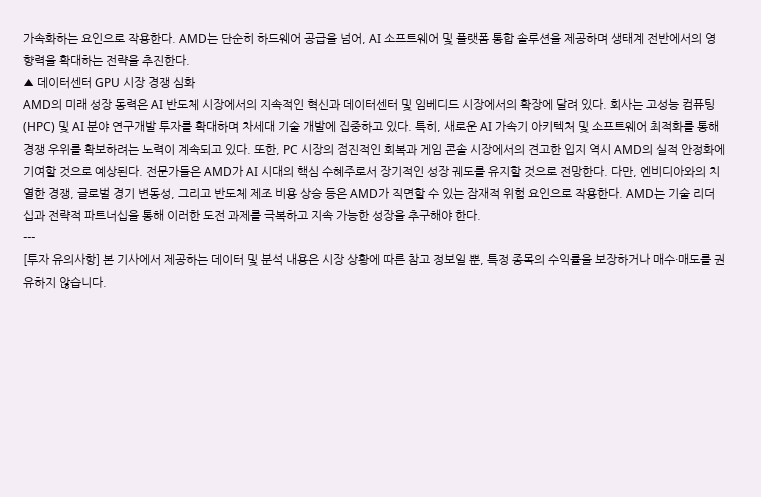가속화하는 요인으로 작용한다. AMD는 단순히 하드웨어 공급을 넘어, AI 소프트웨어 및 플랫폼 통합 솔루션을 제공하며 생태계 전반에서의 영향력을 확대하는 전략을 추진한다.
▲ 데이터센터 GPU 시장 경쟁 심화
AMD의 미래 성장 동력은 AI 반도체 시장에서의 지속적인 혁신과 데이터센터 및 임베디드 시장에서의 확장에 달려 있다. 회사는 고성능 컴퓨팅(HPC) 및 AI 분야 연구개발 투자를 확대하며 차세대 기술 개발에 집중하고 있다. 특히, 새로운 AI 가속기 아키텍처 및 소프트웨어 최적화를 통해 경쟁 우위를 확보하려는 노력이 계속되고 있다. 또한, PC 시장의 점진적인 회복과 게임 콘솔 시장에서의 견고한 입지 역시 AMD의 실적 안정화에 기여할 것으로 예상된다. 전문가들은 AMD가 AI 시대의 핵심 수혜주로서 장기적인 성장 궤도를 유지할 것으로 전망한다. 다만, 엔비디아와의 치열한 경쟁, 글로벌 경기 변동성, 그리고 반도체 제조 비용 상승 등은 AMD가 직면할 수 있는 잠재적 위험 요인으로 작용한다. AMD는 기술 리더십과 전략적 파트너십을 통해 이러한 도전 과제를 극복하고 지속 가능한 성장을 추구해야 한다.
---
[투자 유의사항] 본 기사에서 제공하는 데이터 및 분석 내용은 시장 상황에 따른 참고 정보일 뿐, 특정 종목의 수익률을 보장하거나 매수·매도를 권유하지 않습니다.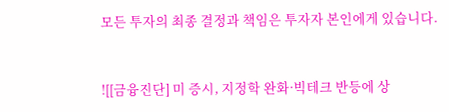모든 투자의 최종 결정과 책임은 투자자 본인에게 있습니다.



![[금융진단] 미 증시, 지정학 완화·빅테크 반등에 상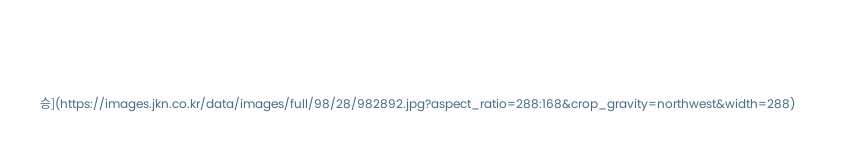승](https://images.jkn.co.kr/data/images/full/98/28/982892.jpg?aspect_ratio=288:168&crop_gravity=northwest&width=288)